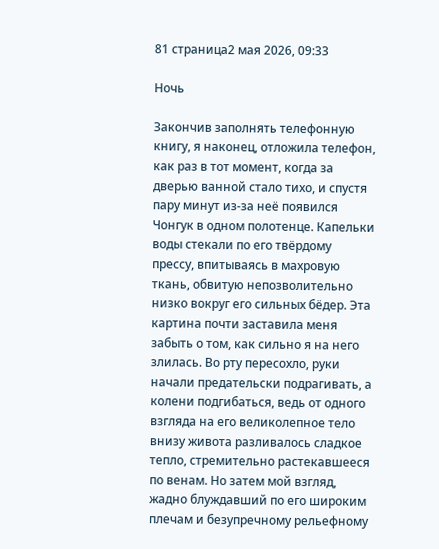81 страница2 мая 2026, 09:33

Ночь

Закончив заполнять телефонную книгу, я наконец, отложила телефон, как раз в тот момент, когда за дверью ванной стало тихо, и спустя пару минут из-за неё появился Чонгук в одном полотенце. Капельки воды стекали по его твёрдому прессу, впитываясь в махровую ткань, обвитую непозволительно низко вокруг его сильных бёдер. Эта картина почти заставила меня забыть о том, как сильно я на него злилась. Во рту пересохло, руки начали предательски подрагивать, а колени подгибаться, ведь от одного взгляда на его великолепное тело внизу живота разливалось сладкое тепло, стремительно растекавшееся по венам. Но затем мой взгляд, жадно блуждавший по его широким плечам и безупречному рельефному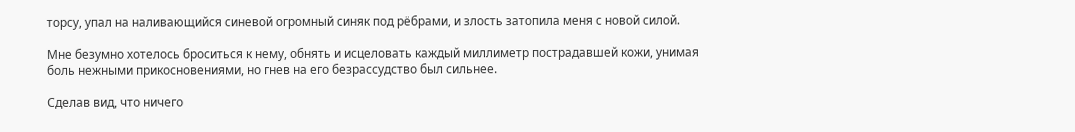торсу, упал на наливающийся синевой огромный синяк под рёбрами, и злость затопила меня с новой силой.

Мне безумно хотелось броситься к нему, обнять и исцеловать каждый миллиметр пострадавшей кожи, унимая боль нежными прикосновениями, но гнев на его безрассудство был сильнее.

Сделав вид, что ничего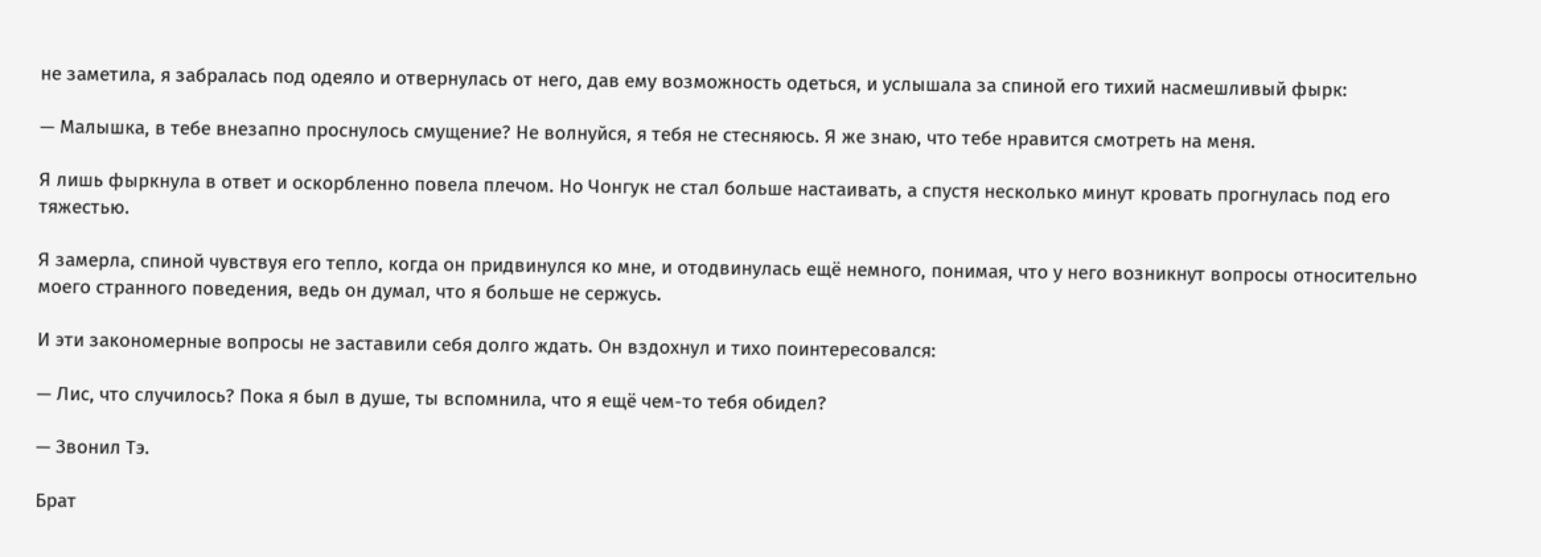не заметила, я забралась под одеяло и отвернулась от него, дав ему возможность одеться, и услышала за спиной его тихий насмешливый фырк:

— Малышка, в тебе внезапно проснулось смущение? Не волнуйся, я тебя не стесняюсь. Я же знаю, что тебе нравится смотреть на меня.

Я лишь фыркнула в ответ и оскорбленно повела плечом. Но Чонгук не стал больше настаивать, а спустя несколько минут кровать прогнулась под его тяжестью.

Я замерла, спиной чувствуя его тепло, когда он придвинулся ко мне, и отодвинулась ещё немного, понимая, что у него возникнут вопросы относительно моего странного поведения, ведь он думал, что я больше не сержусь.

И эти закономерные вопросы не заставили себя долго ждать. Он вздохнул и тихо поинтересовался:

— Лис, что случилось? Пока я был в душе, ты вспомнила, что я ещё чем-то тебя обидел?

— Звонил Тэ.

Брат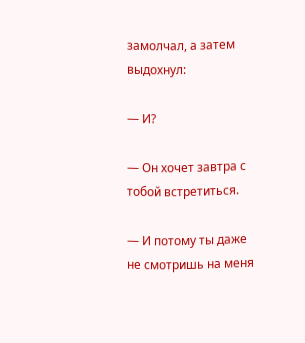замолчал, а затем выдохнул:

— И?

— Он хочет завтра с тобой встретиться.

— И потому ты даже не смотришь на меня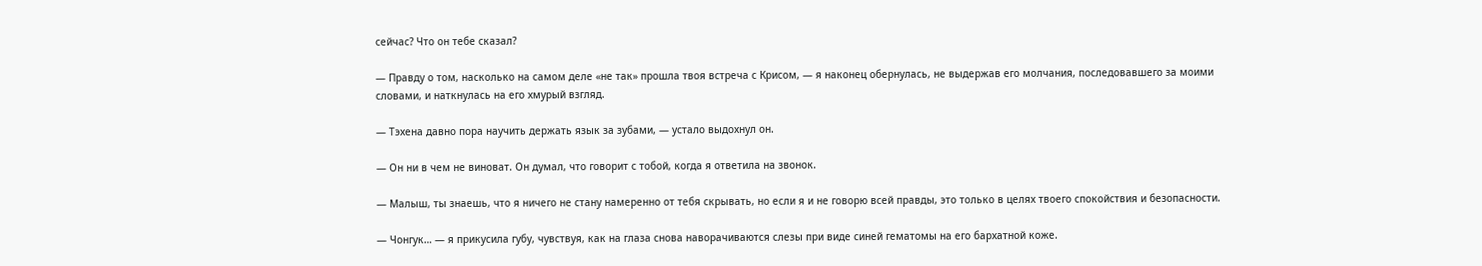сейчас? Что он тебе сказал?

— Правду о том, насколько на самом деле «не так» прошла твоя встреча с Крисом, — я наконец обернулась, не выдержав его молчания, последовавшего за моими словами, и наткнулась на его хмурый взгляд.

— Тэхена давно пора научить держать язык за зубами, — устало выдохнул он.

— Он ни в чем не виноват. Он думал, что говорит с тобой, когда я ответила на звонок.

— Малыш, ты знаешь, что я ничего не стану намеренно от тебя скрывать, но если я и не говорю всей правды, это только в целях твоего спокойствия и безопасности.

— Чонгук… — я прикусила губу, чувствуя, как на глаза снова наворачиваются слезы при виде синей гематомы на его бархатной коже.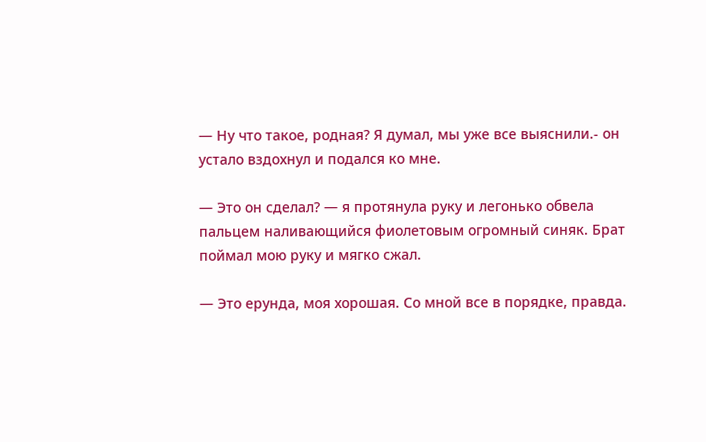— Ну что такое, родная? Я думал, мы уже все выяснили.- он устало вздохнул и подался ко мне.

— Это он сделал? — я протянула руку и легонько обвела пальцем наливающийся фиолетовым огромный синяк. Брат поймал мою руку и мягко сжал.

— Это ерунда, моя хорошая. Со мной все в порядке, правда.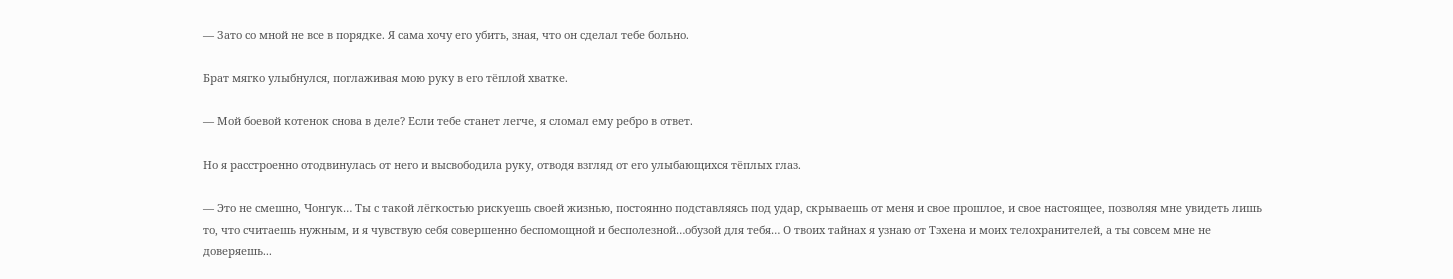— Зато со мной не все в порядке. Я сама хочу его убить, зная, что он сделал тебе больно.

Брат мягко улыбнулся, поглаживая мою руку в его тёплой хватке.

— Мой боевой котенок снова в деле? Если тебе станет легче, я сломал ему ребро в ответ.

Но я расстроенно отодвинулась от него и высвободила руку, отводя взгляд от его улыбающихся тёплых глаз.

— Это не смешно, Чонгук… Ты с такой лёгкостью рискуешь своей жизнью, постоянно подставляясь под удар, скрываешь от меня и свое прошлое, и свое настоящее, позволяя мне увидеть лишь то, что считаешь нужным, и я чувствую себя совершенно беспомощной и бесполезной…обузой для тебя… О твоих тайнах я узнаю от Тэхена и моих телохранителей, а ты совсем мне не доверяешь...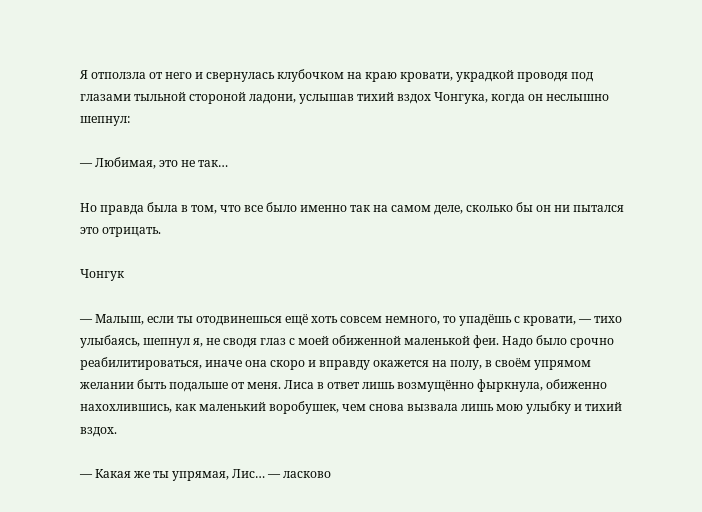Я отползла от него и свернулась клубочком на краю кровати, украдкой проводя под глазами тыльной стороной ладони, услышав тихий вздох Чонгука, когда он неслышно шепнул:

— Любимая, это не так…

Но правда была в том, что все было именно так на самом деле, сколько бы он ни пытался это отрицать.

Чонгук

— Малыш, если ты отодвинешься ещё хоть совсем немного, то упадёшь с кровати, — тихо улыбаясь, шепнул я, не сводя глаз с моей обиженной маленькой феи. Надо было срочно реабилитироваться, иначе она скоро и вправду окажется на полу, в своём упрямом желании быть подальше от меня. Лиса в ответ лишь возмущённо фыркнула, обиженно нахохлившись, как маленький воробушек, чем снова вызвала лишь мою улыбку и тихий вздох.

— Какая же ты упрямая, Лис… — ласково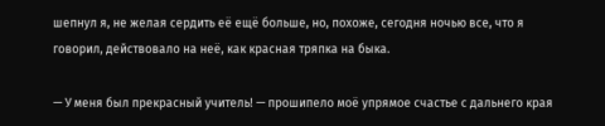шепнул я, не желая сердить её ещё больше, но, похоже, сегодня ночью все, что я говорил, действовало на неё, как красная тряпка на быка.

— У меня был прекрасный учитель! — прошипело моё упрямое счастье с дальнего края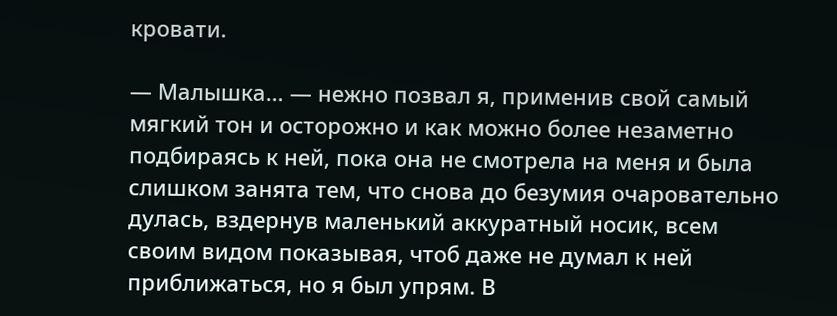кровати.

— Малышка… — нежно позвал я, применив свой самый мягкий тон и осторожно и как можно более незаметно подбираясь к ней, пока она не смотрела на меня и была слишком занята тем, что снова до безумия очаровательно дулась, вздернув маленький аккуратный носик, всем своим видом показывая, чтоб даже не думал к ней приближаться, но я был упрям. В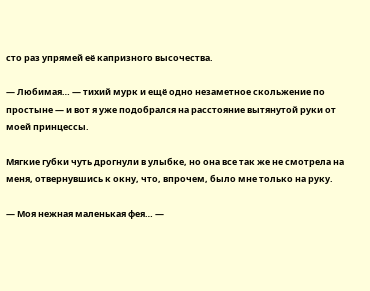сто раз упрямей её капризного высочества.

— Любимая… — тихий мурк и ещё одно незаметное скольжение по простыне — и вот я уже подобрался на расстояние вытянутой руки от моей принцессы.

Мягкие губки чуть дрогнули в улыбке, но она все так же не смотрела на меня, отвернувшись к окну, что, впрочем, было мне только на руку.

— Моя нежная маленькая фея… —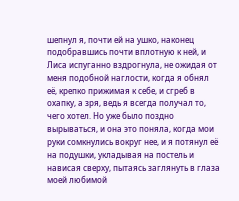шепнул я, почти ей на ушко, наконец подобравшись почти вплотную к ней, и Лиса испуганно вздрогнула, не ожидая от меня подобной наглости, когда я обнял её, крепко прижимая к себе, и сгреб в охапку, а зря, ведь я всегда получал то, чего хотел. Но уже было поздно вырываться, и она это поняла, когда мои руки сомкнулись вокруг нее, и я потянул её на подушки, укладывая на постель и нависая сверху, пытаясь заглянуть в глаза моей любимой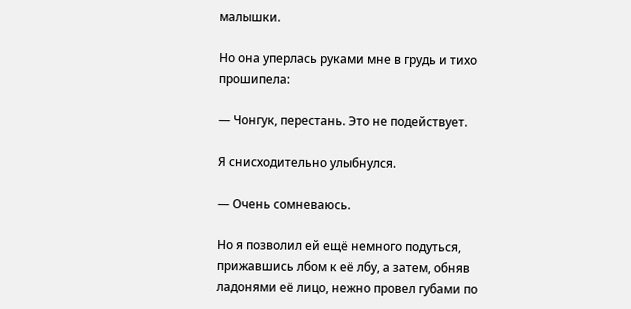малышки.

Но она уперлась руками мне в грудь и тихо прошипела:

— Чонгук, перестань. Это не подействует.

Я снисходительно улыбнулся.

— Очень сомневаюсь.

Но я позволил ей ещё немного подуться, прижавшись лбом к её лбу, а затем, обняв ладонями её лицо, нежно провел губами по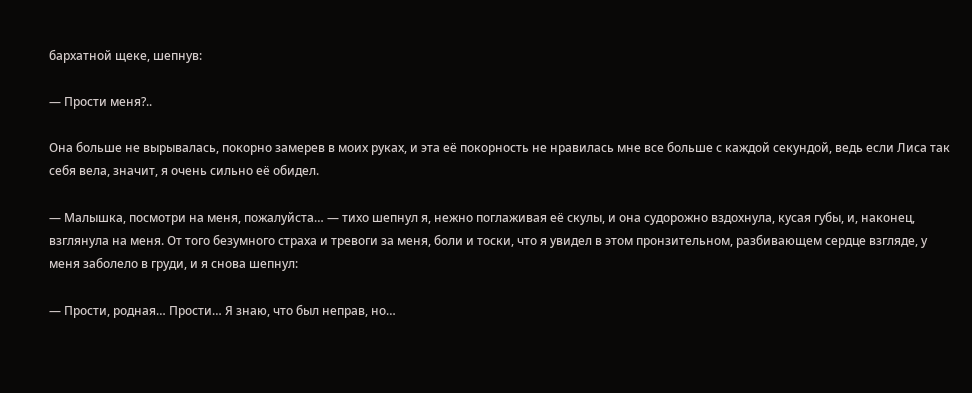бархатной щеке, шепнув:

— Прости меня?..

Она больше не вырывалась, покорно замерев в моих руках, и эта её покорность не нравилась мне все больше с каждой секундой, ведь если Лиса так себя вела, значит, я очень сильно её обидел.

— Малышка, посмотри на меня, пожалуйста… — тихо шепнул я, нежно поглаживая её скулы, и она судорожно вздохнула, кусая губы, и, наконец, взглянула на меня. От того безумного страха и тревоги за меня, боли и тоски, что я увидел в этом пронзительном, разбивающем сердце взгляде, у меня заболело в груди, и я снова шепнул:

— Прости, родная… Прости… Я знаю, что был неправ, но…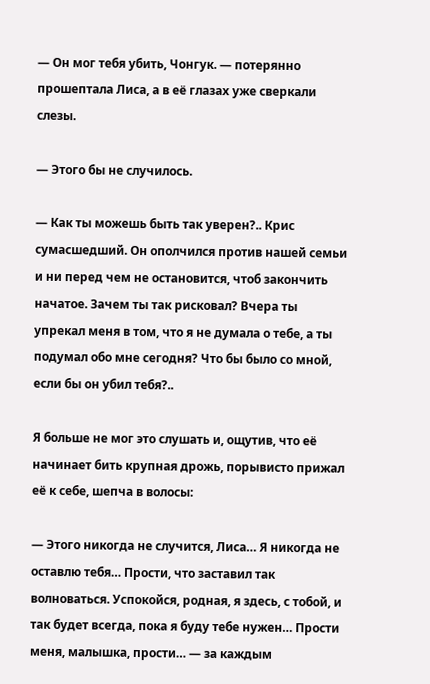— Он мог тебя убить, Чонгук. — потерянно прошептала Лиса, а в её глазах уже сверкали слезы.

— Этого бы не случилось.

— Как ты можешь быть так уверен?.. Крис сумасшедший. Он ополчился против нашей семьи и ни перед чем не остановится, чтоб закончить начатое. Зачем ты так рисковал? Вчера ты упрекал меня в том, что я не думала о тебе, а ты подумал обо мне сегодня? Что бы было со мной, если бы он убил тебя?..

Я больше не мог это слушать и, ощутив, что её начинает бить крупная дрожь, порывисто прижал её к себе, шепча в волосы:

— Этого никогда не случится, Лиса… Я никогда не оставлю тебя… Прости, что заставил так волноваться. Успокойся, родная, я здесь, с тобой, и так будет всегда, пока я буду тебе нужен… Прости меня, малышка, прости… — за каждым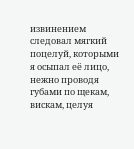извинением следовал мягкий поцелуй, которыми я осыпал её лицо, нежно проводя губами по щекам, вискам, целуя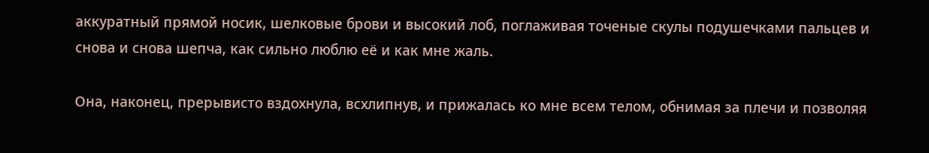аккуратный прямой носик, шелковые брови и высокий лоб, поглаживая точеные скулы подушечками пальцев и снова и снова шепча, как сильно люблю её и как мне жаль.

Она, наконец, прерывисто вздохнула, всхлипнув, и прижалась ко мне всем телом, обнимая за плечи и позволяя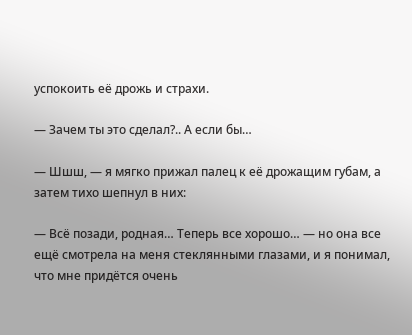успокоить её дрожь и страхи.

— Зачем ты это сделал?.. А если бы…

— Шшш, — я мягко прижал палец к её дрожащим губам, а затем тихо шепнул в них:

— Всё позади, родная… Теперь все хорошо… — но она все ещё смотрела на меня стеклянными глазами, и я понимал, что мне придётся очень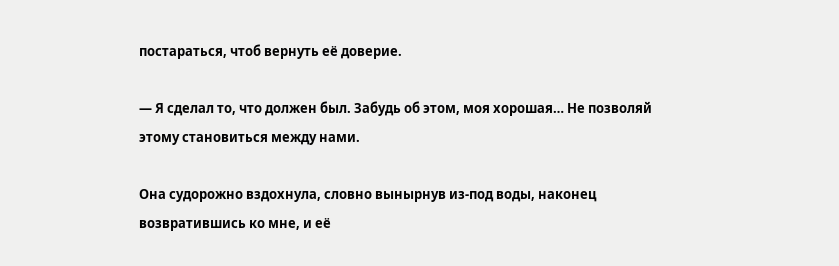постараться, чтоб вернуть её доверие.

— Я сделал то, что должен был. Забудь об этом, моя хорошая… Не позволяй этому становиться между нами.

Она судорожно вздохнула, словно вынырнув из-под воды, наконец возвратившись ко мне, и её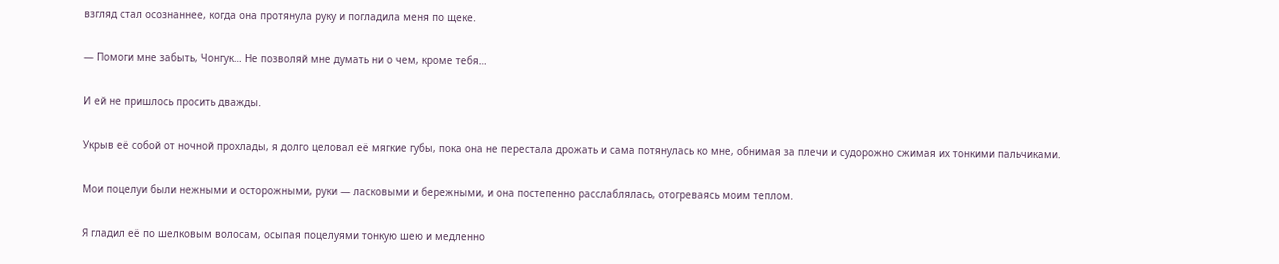взгляд стал осознаннее, когда она протянула руку и погладила меня по щеке.

— Помоги мне забыть, Чонгук… Не позволяй мне думать ни о чем, кроме тебя…

И ей не пришлось просить дважды.

Укрыв её собой от ночной прохлады, я долго целовал её мягкие губы, пока она не перестала дрожать и сама потянулась ко мне, обнимая за плечи и судорожно сжимая их тонкими пальчиками.

Мои поцелуи были нежными и осторожными, руки — ласковыми и бережными, и она постепенно расслаблялась, отогреваясь моим теплом.

Я гладил её по шелковым волосам, осыпая поцелуями тонкую шею и медленно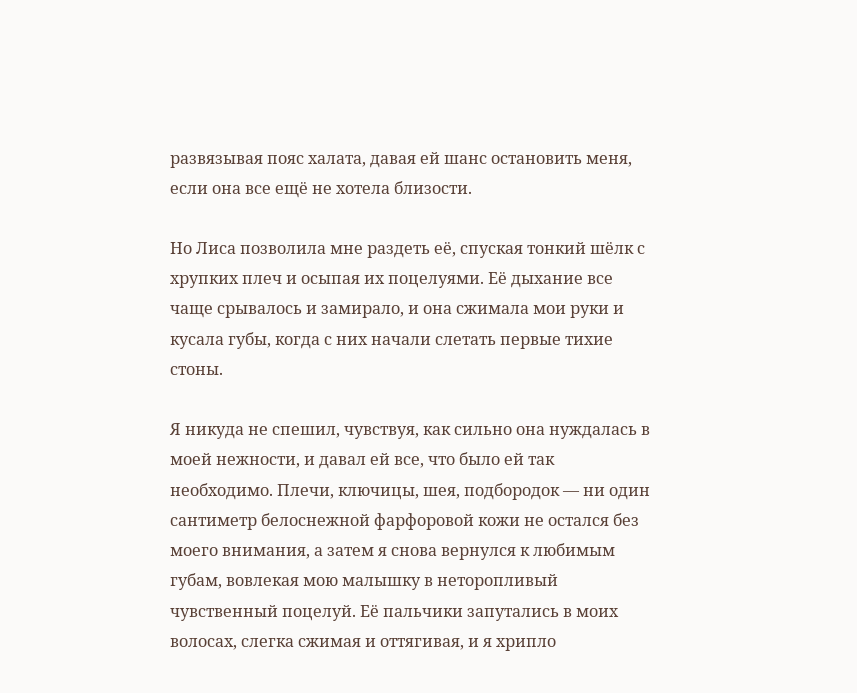развязывая пояс халата, давая ей шанс остановить меня, если она все ещё не хотела близости.

Но Лиса позволила мне раздеть её, спуская тонкий шёлк с хрупких плеч и осыпая их поцелуями. Её дыхание все чаще срывалось и замирало, и она сжимала мои руки и кусала губы, когда с них начали слетать первые тихие стоны.

Я никуда не спешил, чувствуя, как сильно она нуждалась в моей нежности, и давал ей все, что было ей так необходимо. Плечи, ключицы, шея, подбородок — ни один сантиметр белоснежной фарфоровой кожи не остался без моего внимания, а затем я снова вернулся к любимым губам, вовлекая мою малышку в неторопливый чувственный поцелуй. Её пальчики запутались в моих волосах, слегка сжимая и оттягивая, и я хрипло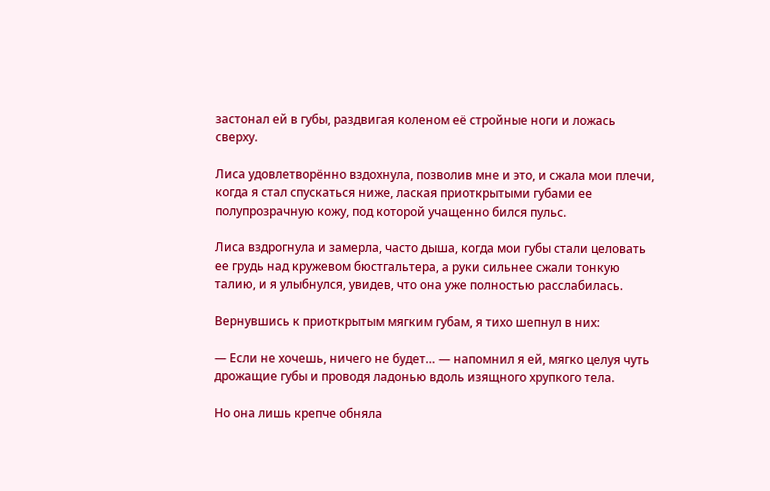застонал ей в губы, раздвигая коленом её стройные ноги и ложась сверху.

Лиса удовлетворённо вздохнула, позволив мне и это, и сжала мои плечи, когда я стал спускаться ниже, лаская приоткрытыми губами ее полупрозрачную кожу, под которой учащенно бился пульс.

Лиса вздрогнула и замерла, часто дыша, когда мои губы стали целовать ее грудь над кружевом бюстгальтера, а руки сильнее сжали тонкую талию, и я улыбнулся, увидев, что она уже полностью расслабилась.

Вернувшись к приоткрытым мягким губам, я тихо шепнул в них:

— Если не хочешь, ничего не будет… — напомнил я ей, мягко целуя чуть дрожащие губы и проводя ладонью вдоль изящного хрупкого тела.

Но она лишь крепче обняла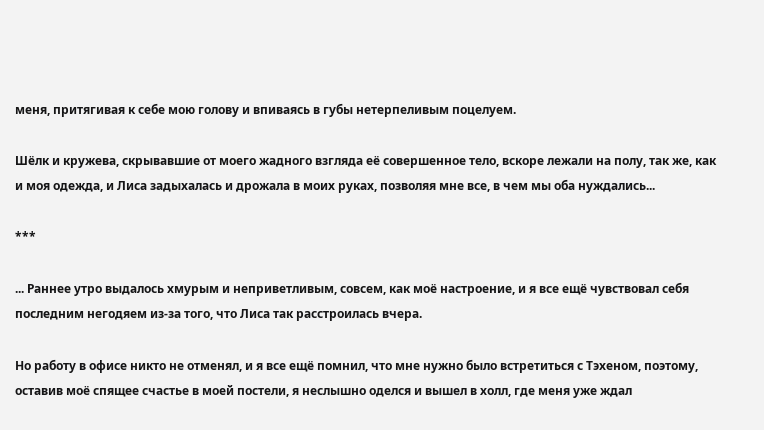меня, притягивая к себе мою голову и впиваясь в губы нетерпеливым поцелуем.

Шёлк и кружева, скрывавшие от моего жадного взгляда её совершенное тело, вскоре лежали на полу, так же, как и моя одежда, и Лиса задыхалась и дрожала в моих руках, позволяя мне все, в чем мы оба нуждались...

***

... Раннее утро выдалось хмурым и неприветливым, совсем, как моё настроение, и я все ещё чувствовал себя последним негодяем из-за того, что Лиса так расстроилась вчера.

Но работу в офисе никто не отменял, и я все ещё помнил, что мне нужно было встретиться с Тэхеном, поэтому, оставив моё спящее счастье в моей постели, я неслышно оделся и вышел в холл, где меня уже ждал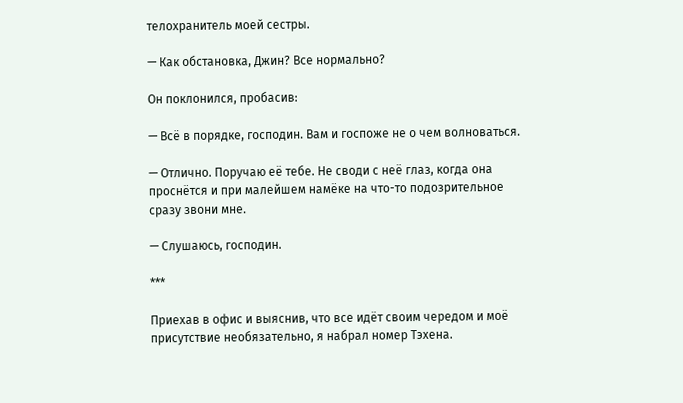телохранитель моей сестры.

— Как обстановка, Джин? Все нормально?

Он поклонился, пробасив:

— Всё в порядке, господин. Вам и госпоже не о чем волноваться.

— Отлично. Поручаю её тебе. Не своди с неё глаз, когда она проснётся и при малейшем намёке на что-то подозрительное сразу звони мне.

— Слушаюсь, господин.

***

Приехав в офис и выяснив, что все идёт своим чередом и моё присутствие необязательно, я набрал номер Тэхена.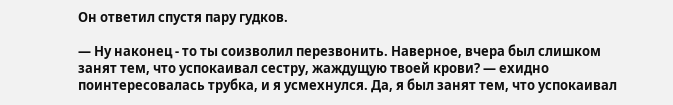Он ответил спустя пару гудков.

— Ну наконец - то ты соизволил перезвонить. Наверное, вчера был слишком занят тем, что успокаивал сестру, жаждущую твоей крови? — ехидно поинтересовалась трубка, и я усмехнулся. Да, я был занят тем, что успокаивал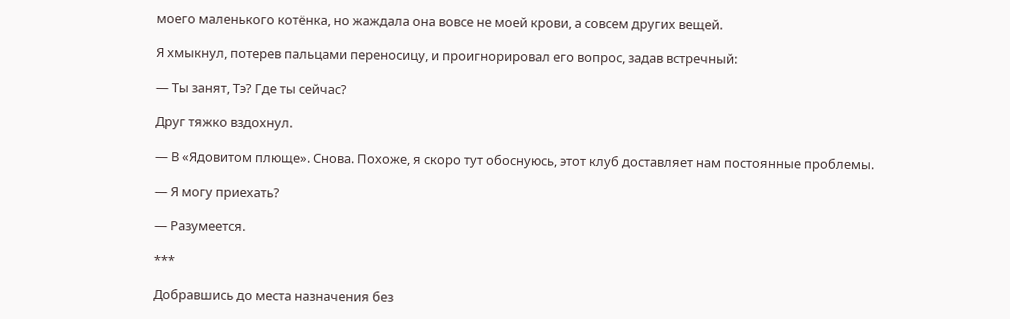моего маленького котёнка, но жаждала она вовсе не моей крови, а совсем других вещей.

Я хмыкнул, потерев пальцами переносицу, и проигнорировал его вопрос, задав встречный:

— Ты занят, Тэ? Где ты сейчас?

Друг тяжко вздохнул.

— В «Ядовитом плюще». Снова. Похоже, я скоро тут обоснуюсь, этот клуб доставляет нам постоянные проблемы.

— Я могу приехать?

— Разумеется.

***

Добравшись до места назначения без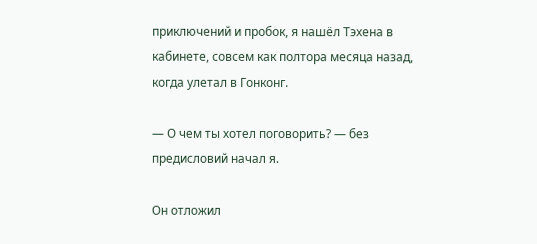приключений и пробок, я нашёл Тэхена в кабинете, совсем как полтора месяца назад, когда улетал в Гонконг.

— О чем ты хотел поговорить? — без предисловий начал я.

Он отложил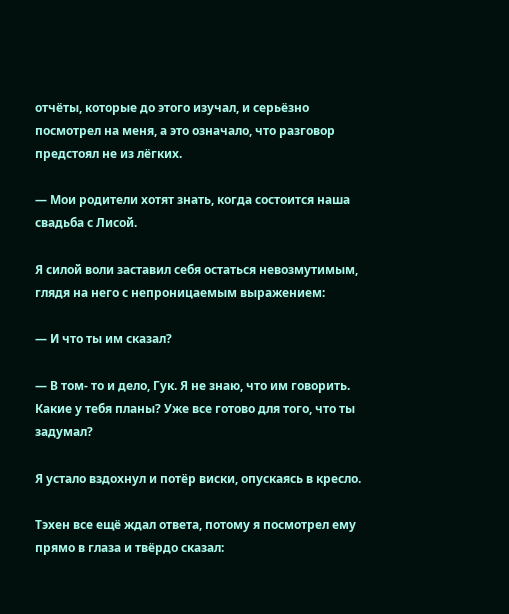отчёты, которые до этого изучал, и серьёзно посмотрел на меня, а это означало, что разговор предстоял не из лёгких.

— Мои родители хотят знать, когда состоится наша свадьба с Лисой.

Я силой воли заставил себя остаться невозмутимым, глядя на него с непроницаемым выражением:

— И что ты им сказал?

— В том- то и дело, Гук. Я не знаю, что им говорить. Какие у тебя планы? Уже все готово для того, что ты задумал?

Я устало вздохнул и потёр виски, опускаясь в кресло.

Тэхен все ещё ждал ответа, потому я посмотрел ему прямо в глаза и твёрдо сказал: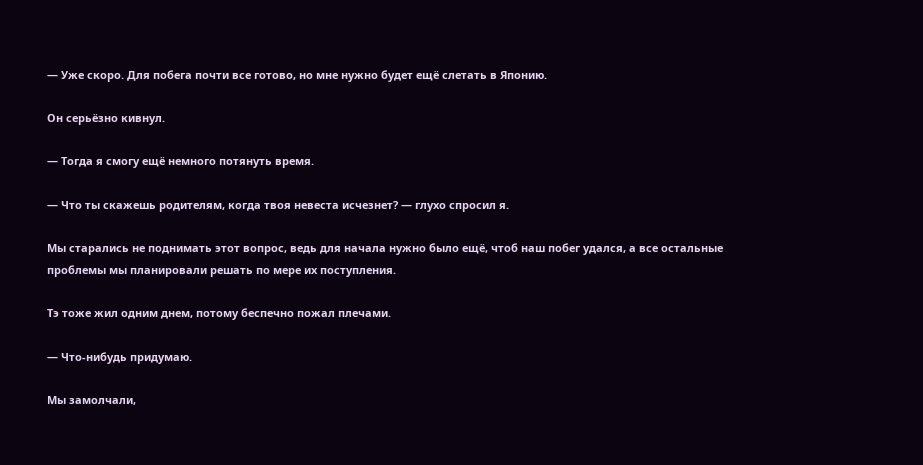— Уже скоро. Для побега почти все готово, но мне нужно будет ещё слетать в Японию.

Он серьёзно кивнул.

— Тогда я смогу ещё немного потянуть время.

— Что ты скажешь родителям, когда твоя невеста исчезнет? — глухо спросил я.

Мы старались не поднимать этот вопрос, ведь для начала нужно было ещё, чтоб наш побег удался, а все остальные проблемы мы планировали решать по мере их поступления.

Тэ тоже жил одним днем, потому беспечно пожал плечами.

— Что-нибудь придумаю.

Мы замолчали,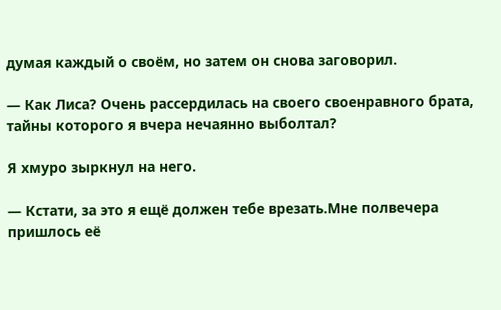думая каждый о своём, но затем он снова заговорил.

— Как Лиса? Очень рассердилась на своего своенравного брата, тайны которого я вчера нечаянно выболтал?

Я хмуро зыркнул на него.

— Кстати, за это я ещё должен тебе врезать.Мне полвечера пришлось её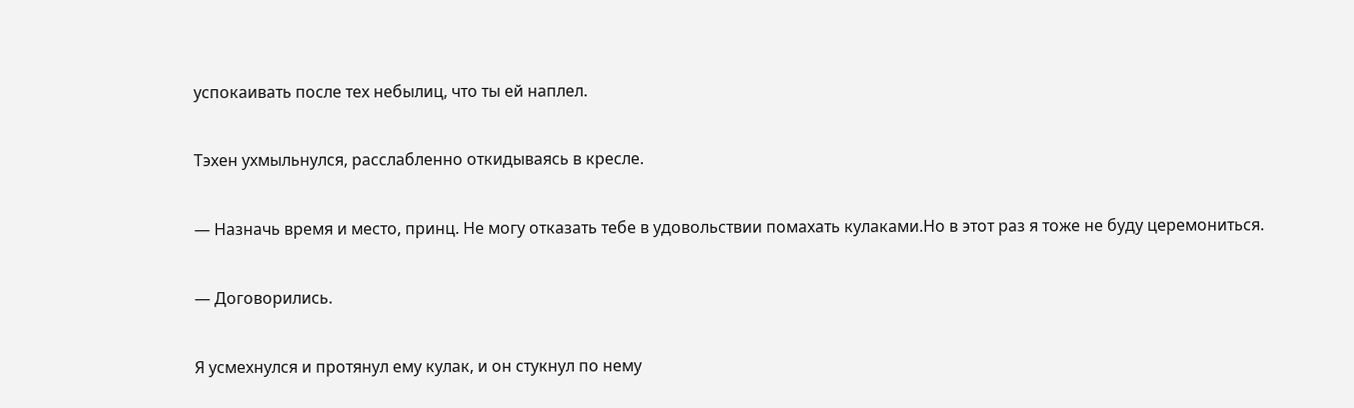успокаивать после тех небылиц, что ты ей наплел.

Тэхен ухмыльнулся, расслабленно откидываясь в кресле.

— Назначь время и место, принц. Не могу отказать тебе в удовольствии помахать кулаками.Но в этот раз я тоже не буду церемониться.

— Договорились.

Я усмехнулся и протянул ему кулак, и он стукнул по нему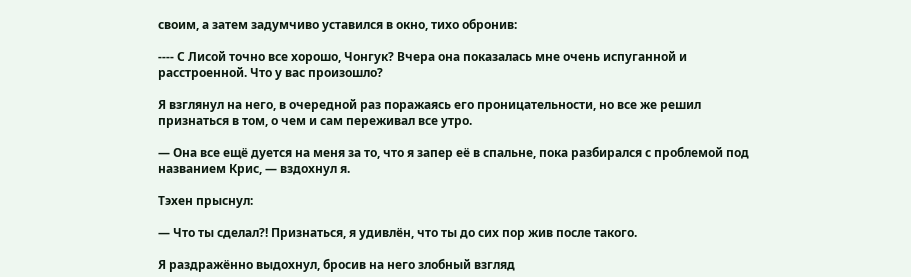своим, а затем задумчиво уставился в окно, тихо обронив:

---- С Лисой точно все хорошо, Чонгук? Вчера она показалась мне очень испуганной и расстроенной. Что у вас произошло?

Я взглянул на него, в очередной раз поражаясь его проницательности, но все же решил признаться в том, о чем и сам переживал все утро.

— Она все ещё дуется на меня за то, что я запер её в спальне, пока разбирался с проблемой под названием Крис, — вздохнул я.

Тэхен прыснул:

— Что ты сделал?! Признаться, я удивлён, что ты до сих пор жив после такого.

Я раздражённо выдохнул, бросив на него злобный взгляд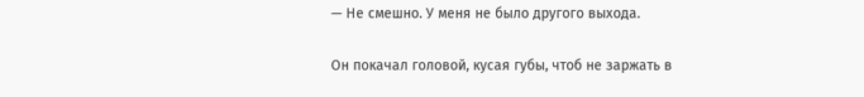— Не смешно. У меня не было другого выхода.

Он покачал головой, кусая губы, чтоб не заржать в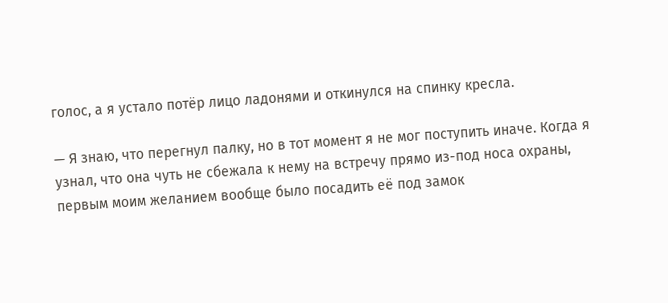голос, а я устало потёр лицо ладонями и откинулся на спинку кресла.

— Я знаю, что перегнул палку, но в тот момент я не мог поступить иначе. Когда я узнал, что она чуть не сбежала к нему на встречу прямо из-под носа охраны, первым моим желанием вообще было посадить её под замок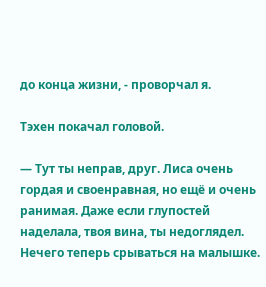до конца жизни, - проворчал я.

Тэхен покачал головой.

— Тут ты неправ, друг. Лиса очень гордая и своенравная, но ещё и очень ранимая. Даже если глупостей наделала, твоя вина, ты недоглядел. Нечего теперь срываться на малышке.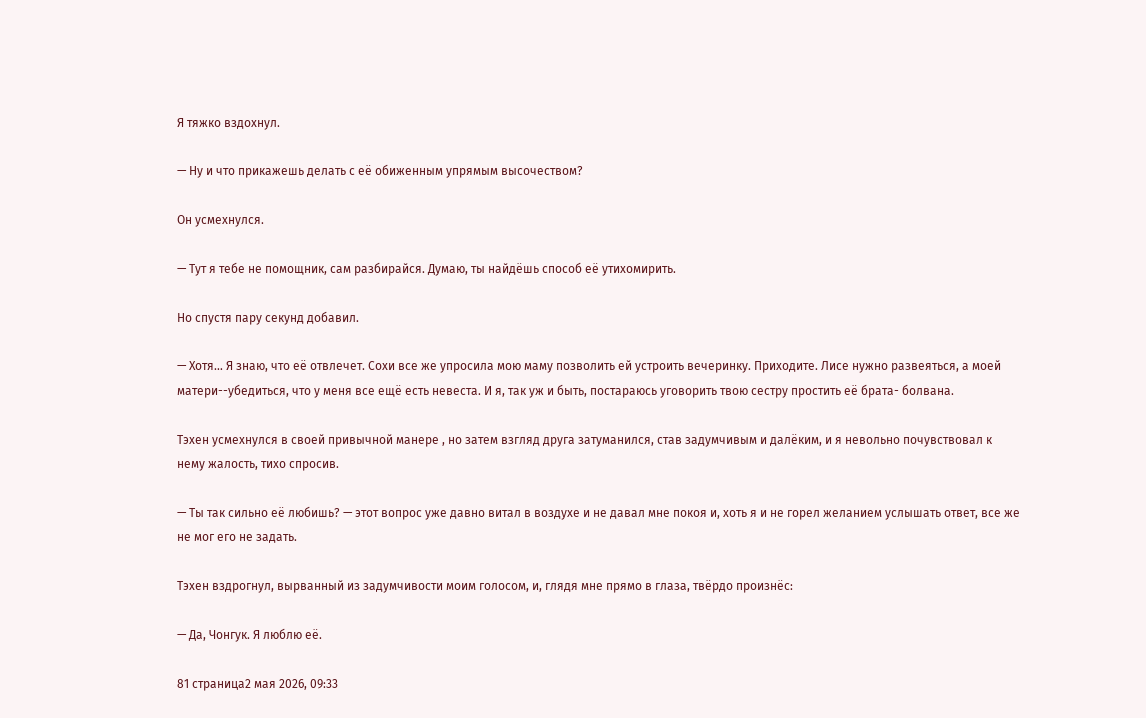Я тяжко вздохнул.

— Ну и что прикажешь делать с её обиженным упрямым высочеством?

Он усмехнулся.

— Тут я тебе не помощник, сам разбирайся. Думаю, ты найдёшь способ её утихомирить.

Но спустя пару секунд добавил.

— Хотя… Я знаю, что её отвлечет. Сохи все же упросила мою маму позволить ей устроить вечеринку. Приходите. Лисе нужно развеяться, а моей матери--убедиться, что у меня все ещё есть невеста. И я, так уж и быть, постараюсь уговорить твою сестру простить её брата- болвана.

Тэхен усмехнулся в своей привычной манере , но затем взгляд друга затуманился, став задумчивым и далёким, и я невольно почувствовал к нему жалость, тихо спросив.

— Ты так сильно её любишь? — этот вопрос уже давно витал в воздухе и не давал мне покоя и, хоть я и не горел желанием услышать ответ, все же не мог его не задать.

Тэхен вздрогнул, вырванный из задумчивости моим голосом, и, глядя мне прямо в глаза, твёрдо произнёс:

— Да, Чонгук. Я люблю её.

81 страница2 мая 2026, 09:33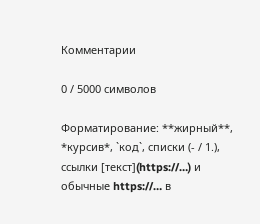Комментарии

0 / 5000 символов

Форматирование: **жирный**, *курсив*, `код`, списки (- / 1.), ссылки [текст](https://…) и обычные https://… в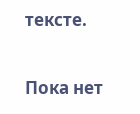тексте.

Пока нет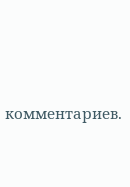комментариев.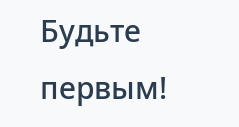Будьте первым!